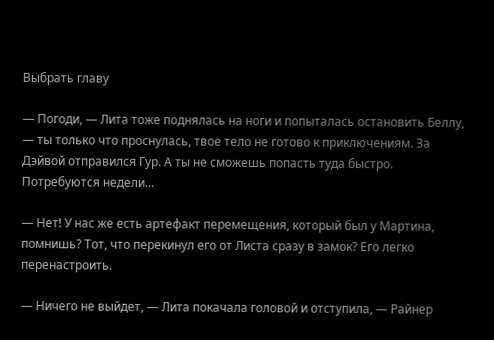Выбрать главу

— Погоди, — Лита тоже поднялась на ноги и попыталась остановить Беллу, — ты только что проснулась, твое тело не готово к приключениям. За Дэйвой отправился Гур. А ты не сможешь попасть туда быстро. Потребуются недели…

— Нет! У нас же есть артефакт перемещения, который был у Мартина, помнишь? Тот, что перекинул его от Листа сразу в замок? Его легко перенастроить.

— Ничего не выйдет, — Лита покачала головой и отступила, — Райнер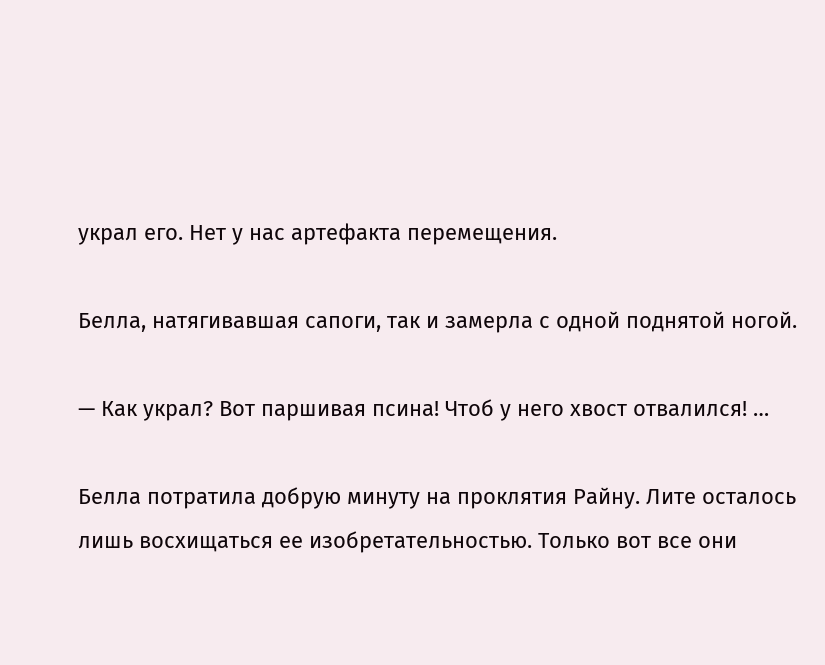украл его. Нет у нас артефакта перемещения.

Белла, натягивавшая сапоги, так и замерла с одной поднятой ногой.

— Как украл? Вот паршивая псина! Чтоб у него хвост отвалился! …

Белла потратила добрую минуту на проклятия Райну. Лите осталось лишь восхищаться ее изобретательностью. Только вот все они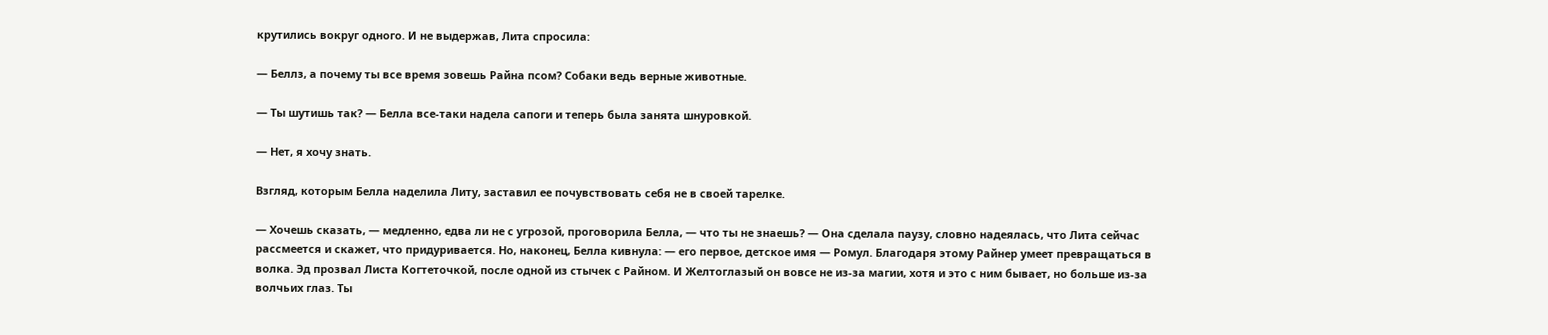крутились вокруг одного. И не выдержав, Лита спросила:

— Беллз, а почему ты все время зовешь Райна псом? Собаки ведь верные животные.

— Ты шутишь так? — Белла все-таки надела сапоги и теперь была занята шнуровкой.

— Нет, я хочу знать.

Взгляд, которым Белла наделила Литу, заставил ее почувствовать себя не в своей тарелке.

— Хочешь сказать, — медленно, едва ли не с угрозой, проговорила Белла, — что ты не знаешь? — Она сделала паузу, словно надеялась, что Лита сейчас рассмеется и скажет, что придуривается. Но, наконец, Белла кивнула: — его первое, детское имя — Ромул. Благодаря этому Райнер умеет превращаться в волка. Эд прозвал Листа Когтеточкой, после одной из стычек с Райном. И Желтоглазый он вовсе не из-за магии, хотя и это с ним бывает, но больше из-за волчьих глаз. Ты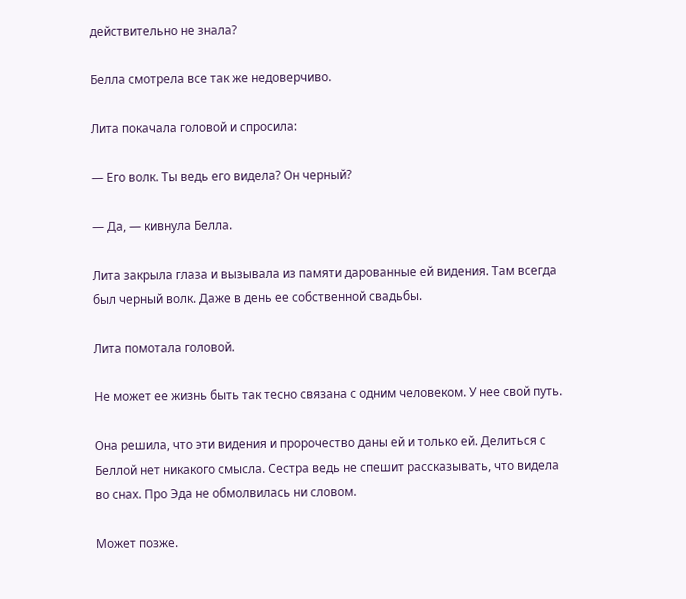действительно не знала?

Белла смотрела все так же недоверчиво.

Лита покачала головой и спросила:

— Его волк. Ты ведь его видела? Он черный?

— Да, — кивнула Белла.

Лита закрыла глаза и вызывала из памяти дарованные ей видения. Там всегда был черный волк. Даже в день ее собственной свадьбы.

Лита помотала головой.

Не может ее жизнь быть так тесно связана с одним человеком. У нее свой путь.

Она решила, что эти видения и пророчество даны ей и только ей. Делиться с Беллой нет никакого смысла. Сестра ведь не спешит рассказывать, что видела во снах. Про Эда не обмолвилась ни словом.

Может позже.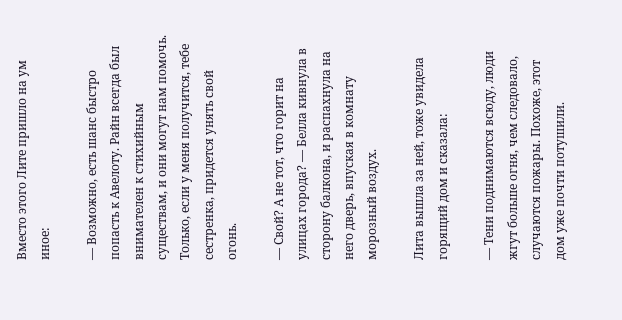Вместо этого Лите пришло на ум иное:

— Возможно, есть шанс быстро попасть к Авелоту. Райн всегда был внимателен к стихийным существам, и они могут нам помочь. Только, если у меня получится, тебе сестренка, придется унять свой огонь.

— Свой? А не тот, что горит на улицах города? — Белла кивнула в сторону балкона, и распахнула на него дверь, впуская в комнату морозный воздух.

Лита вышла за ней, тоже увидела горящий дом и сказала:

— Тени поднимаются всюду, люди жгут больше огня, чем следовало, случаются пожары. Похоже, этот дом уже почти потушили.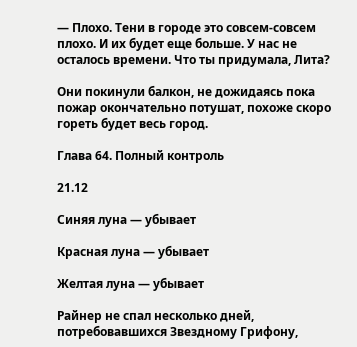— Плохо. Тени в городе это совсем-совсем плохо. И их будет еще больше. У нас не осталось времени. Что ты придумала, Лита?

Они покинули балкон, не дожидаясь пока пожар окончательно потушат, похоже скоро гореть будет весь город.

Глава 64. Полный контроль

21.12

Синяя луна — убывает

Красная луна — убывает

Желтая луна — убывает

Райнер не спал несколько дней, потребовавшихся Звездному Грифону,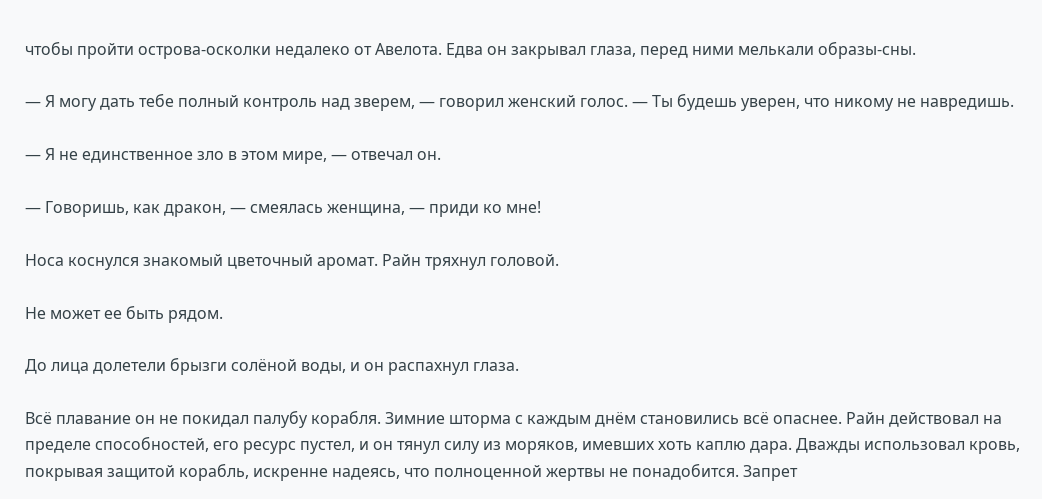чтобы пройти острова-осколки недалеко от Авелота. Едва он закрывал глаза, перед ними мелькали образы-сны.

— Я могу дать тебе полный контроль над зверем, — говорил женский голос. — Ты будешь уверен, что никому не навредишь.

— Я не единственное зло в этом мире, — отвечал он.

— Говоришь, как дракон, — смеялась женщина, — приди ко мне!

Носа коснулся знакомый цветочный аромат. Райн тряхнул головой.

Не может ее быть рядом.

До лица долетели брызги солёной воды, и он распахнул глаза.

Всё плавание он не покидал палубу корабля. Зимние шторма с каждым днём становились всё опаснее. Райн действовал на пределе способностей, его ресурс пустел, и он тянул силу из моряков, имевших хоть каплю дара. Дважды использовал кровь, покрывая защитой корабль, искренне надеясь, что полноценной жертвы не понадобится. Запрет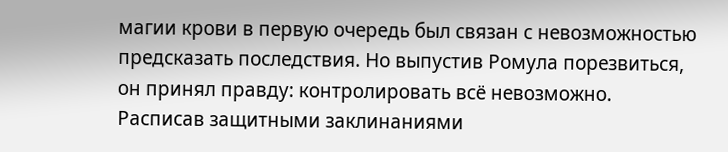магии крови в первую очередь был связан с невозможностью предсказать последствия. Но выпустив Ромула порезвиться, он принял правду: контролировать всё невозможно. Расписав защитными заклинаниями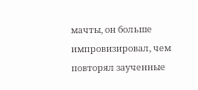мачты, он больше импровизировал, чем повторял заученные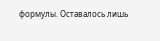формулы. Оставалось лишь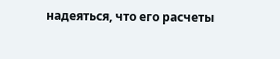надеяться, что его расчеты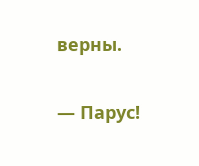верны.

— Парус!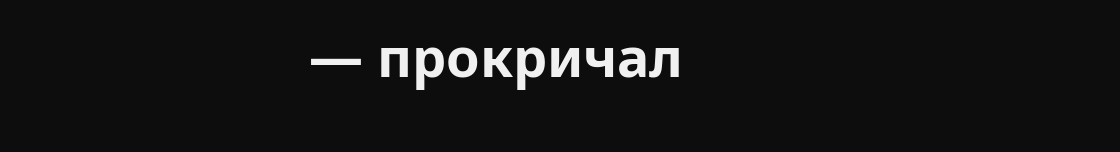— прокричал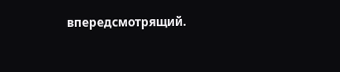впередсмотрящий.